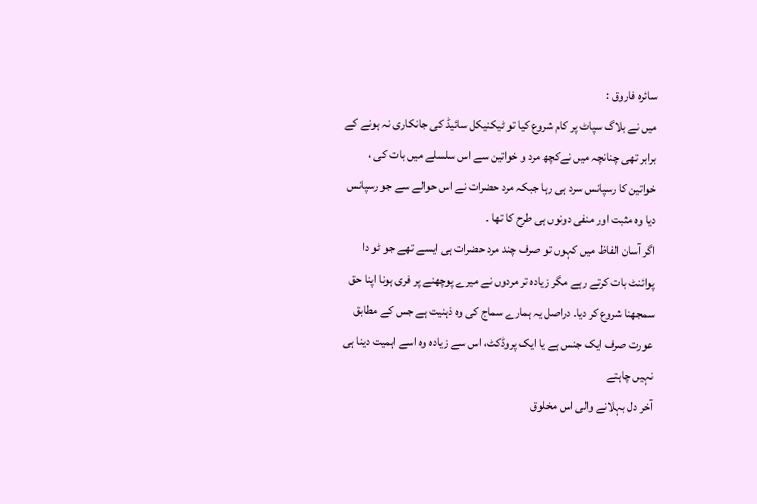سائرہ فاروق :
میں نے بلاگ سپاٹ پر کام شروع کیا تو ٹیکنیکل سائیڈ کی جانکاری نہ ہونے کے برابر تھی چنانچہ میں نےکچھ مرد و خواتین سے اس سلسلے میں بات کی ، خواتین کا رسپانس سرد ہی رہا جبکہ مرد حضرات نے اس حوالے سے جو رسپانس دیا وہ مثبت اور منفی دونوں ہی طرح کا تھا ۔
اگر آسان الفاظ میں کہوں تو صرف چند مرد حضرات ہی ایسے تھے جو ٹو دا پوائنٹ بات کرتے رہے مگر زیادہ تر مردوں نے میرے پوچھنے پر فری ہونا اپنا حق سمجھنا شروع کر دیا۔ دراصل یہ ہمارے سماج کی وہ ذہنیت ہے جس کے مطابق عورت صرف ایک جنس ہے یا ایک پروڈکٹ، اس سے زیادہ وہ اسے اہمیت دینا ہی نہیں چاہتے
آخر دل بہلانے والی اس مخلوق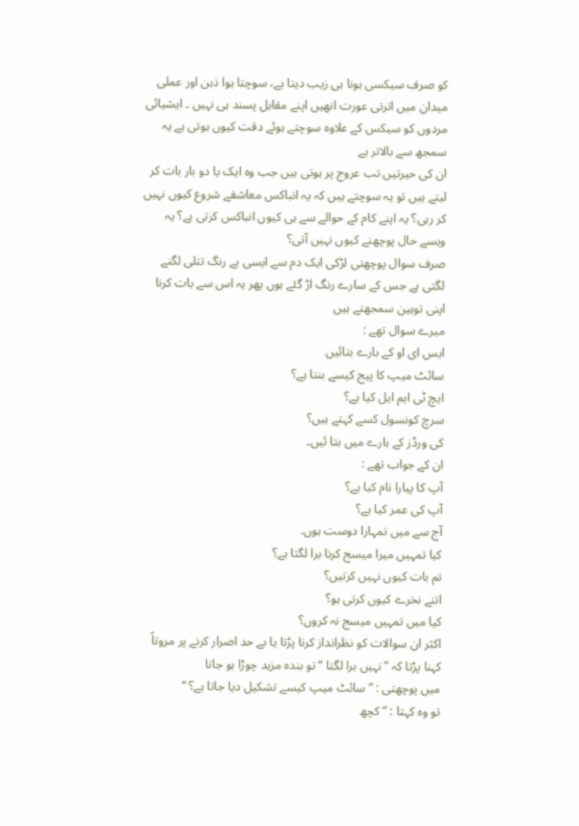کو صرف سیکسی ہونا ہی زیب دیتا ہے، سوچتا ہوا ذہن اور عملی میدان میں اترتی عورت انھیں اپنے مقابل پسند ہی نہیں ۔ ایشیائی مردوں کو سیکس کے علاوہ سوچتے ہوئے دقت کیوں ہوتی ہے یہ سمجھ سے بالاتر ہے
ان کی حیرتیں تب عروج پر ہوتی ہیں جب وہ ایک یا دو بار بات کر لیتے ہیں تو یہ سوچتے ہیں کہ یہ انباکس معاشقے شروع کیوں نہیں کر رہی؟ یہ اپنے کام کے حوالے سے ہی کیوں انباکس کرتی ہے؟ یہ ویسے حال پوچھنے کیوں نہیں آتی؟
صرف سوال پوچھتی لڑکی ایک دم سے ایسی بے رنگ تتلی لگنے لگتی ہے جس کے سارے رنگ اڑ گئے ہوں پھر یہ اس سے بات کرنا اپنی توہین سمجھتے ہیں
میرے سوال تھے :
ایس ای او کے بارے بتائیں
سائٹ میپ کا پیج کیسے بنتا ہے؟
ایچ ٹی ایم ایل کیا ہے؟
سرچ کونسول کسے کہتے ہیں؟
کی ورڈز کے بارے میں بتا ئیں۔
ان کے جواب تھے :
آپ کا پیارا نام کیا ہے؟
آپ کی عمر کیا ہے؟
آج سے میں تمہارا دوست ہوں.
کیا تمہیں میرا میسج کرنا برا لگتا ہے؟
تم بات کیوں نہیں کرتیں؟
اتنے نخرے کیوں کرتی ہو؟
کیا میں تمہیں میسج نہ کروں؟
اکثر ان سوالات کو نظرانداز کرنا پڑتا یا بے حد اصرار کرنے پر مروتاً کہنا پڑتا کہ ” نہیں برا لگتا “ تو بندہ مزید چوڑا ہو جاتا
میں پوچھتی : ” سائٹ میپ کیسے تشکیل دیا جاتا ہے؟ “
تو وہ کہتا : ” کچھ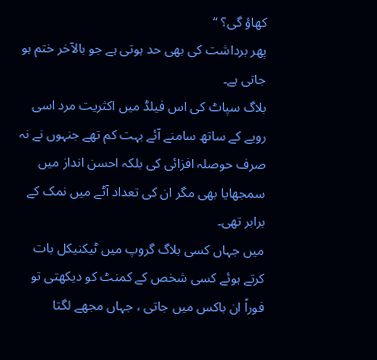کھاؤ گی؟ “
پھر برداشت کی بھی حد ہوتی ہے جو بالآخر ختم ہو جاتی ہے۔
بلاگ سپاٹ کی اس فیلڈ میں اکثریت مرد اسی رویے کے ساتھ سامنے آئے بہت کم تھے جنہوں نے نہ صرف حوصلہ افزائی کی بلکہ احسن انداز میں سمجھایا بھی مگر ان کی تعداد آٹے میں نمک کے برابر تھی۔
میں جہاں کسی بلاگ گروپ میں ٹیکنیکل بات کرتے ہوئے کسی شخص کے کمنٹ کو دیکھتی تو فوراً ان باکس میں جاتی ، جہاں مجھے لگتا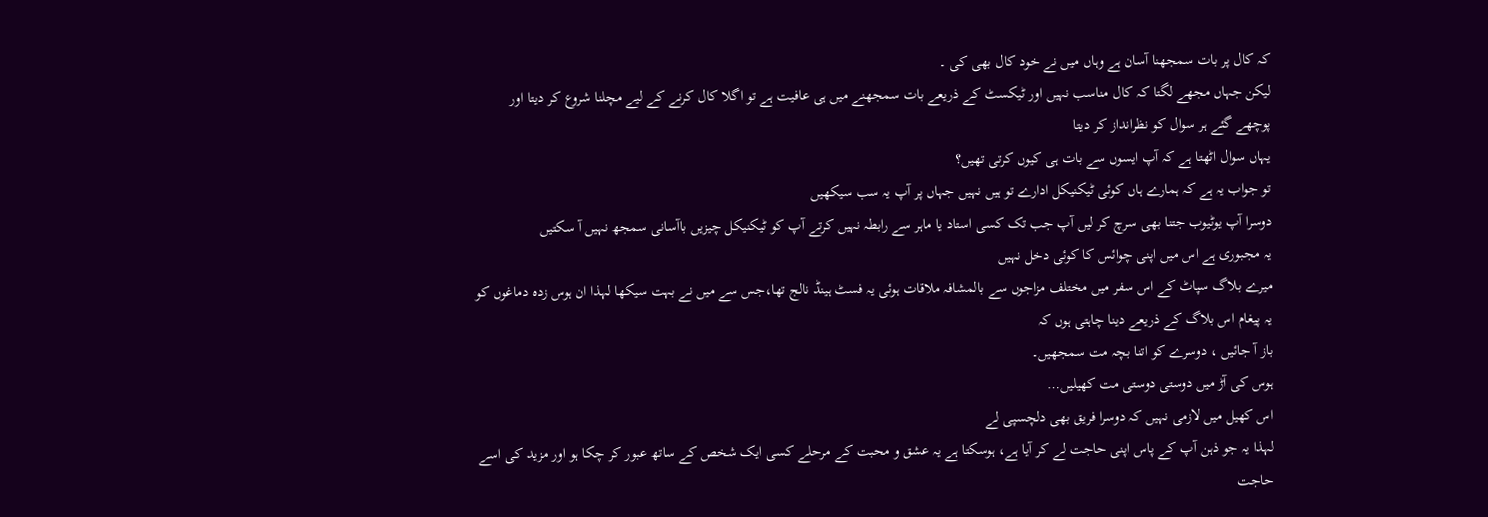کہ کال پر بات سمجھنا آسان ہے وہاں میں نے خود کال بھی کی ۔
لیکن جہاں مجھے لگتا کہ کال مناسب نہیں اور ٹیکسٹ کے ذریعے بات سمجھنے میں ہی عافیت ہے تو اگلا کال کرنے کے لیے مچلنا شروع کر دیتا اور پوچھے گئے ہر سوال کو نظرانداز کر دیتا
یہاں سوال اٹھتا ہے کہ آپ ایسوں سے بات ہی کیوں کرتی تھیں؟
تو جواب یہ ہے کہ ہمارے ہاں کوئی ٹیکنیکل ادارے تو ہیں نہیں جہاں پر آپ یہ سب سیکھیں
دوسرا آپ یوٹیوب جتنا بھی سرچ کر لیں آپ جب تک کسی استاد یا ماہر سے رابطہ نہیں کرتے آپ کو ٹیکنیکل چیزیں باآسانی سمجھ نہیں آ سکتیں
یہ مجبوری ہے اس میں اپنی چوائس کا کوئی دخل نہیں
میرے بلاگ سپاٹ کے اس سفر میں مختلف مزاجوں سے بالمشافہ ملاقات ہوئی یہ فسٹ ہینڈ نالج تھا،جس سے میں نے بہت سیکھا لہذا ان ہوس زدہ دماغوں کو یہ پیغام اس بلاگ کے ذریعے دینا چاہتی ہوں کہ
باز آ جائیں ، دوسرے کو اتنا بچہ مت سمجھیں۔
ہوس کی آڑ میں دوستی دوستی مت کھیلیں…
اس کھیل میں لازمی نہیں کہ دوسرا فریق بھی دلچسپی لے
لہذا یہ جو ذہن آپ کے پاس اپنی حاجت لے کر آیا ہے، ہوسکتا ہے یہ عشق و محبت کے مرحلے کسی ایک شخص کے ساتھ عبور کر چکا ہو اور مزید کی اسے حاجت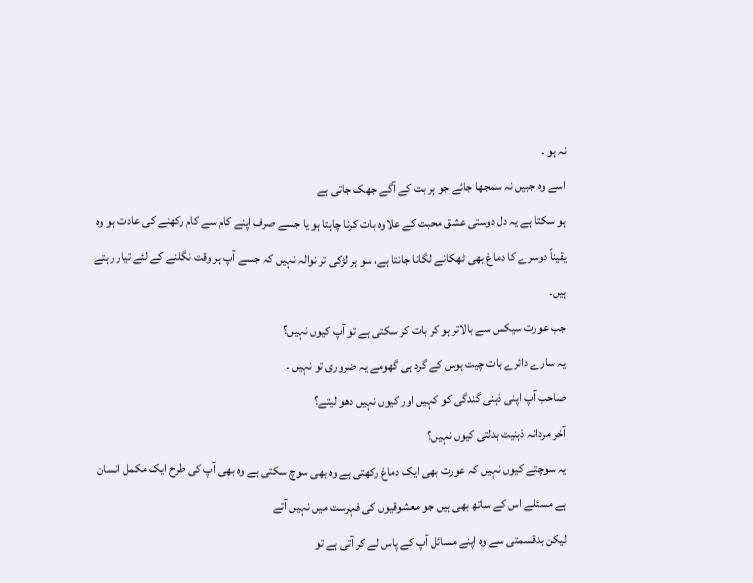نہ ہو ۔
اسے وہ جبیں نہ سمجھا جائے جو ہر بت کے آگے جھک جاتی ہے
ہو سکتا ہے یہ دل دوستی عشق محبت کے علاوہ بات کرنا چاہتا ہو یا جسے صرف اپنے کام سے کام رکھنے کی عادت ہو وہ یقیناً دوسرے کا دماغ بھی ٹھکانے لگانا جانتا ہے، سو ہر لڑکی تر نوالہ نہیں کہ جسے آپ ہر وقت نگلنے کے لئے تیار رہتے ہیں۔
جب عورت سیکس سے بالاتر ہو کر بات کر سکتی ہے تو آپ کیوں نہیں؟
یہ سارے دائرے بات چیت ہوس کے گرد ہی گھومے یہ ضروری تو نہیں ۔
صاحب آپ اپنی ذہنی گندگی کو کہیں اور کیوں نہیں دھو لیتے؟
آخر مردانہ ذہنیت بدلتی کیوں نہیں؟
یہ سوچتے کیوں نہیں کہ عورت بھی ایک دماغ رکھتی ہے وہ بھی سوچ سکتی ہے وہ بھی آپ کی طرح ایک مکمل انسان ہے مسئلے اس کے ساتھ بھی ہیں جو معشوقیوں کی فہرست میں نہیں آتے
لیکن بدقسمتی سے وہ اپنے مسائل آپ کے پاس لے کر آتی ہے تو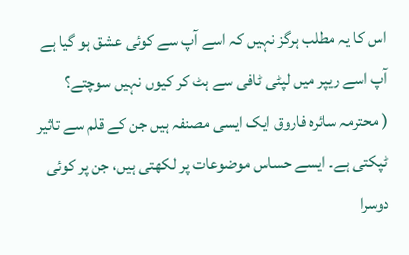اس کا یہ مطلب ہرگز نہیں کہ اسے آپ سے کوئی عشق ہو گیا ہے
آپ اسے ریپر میں لپٹی ٹافی سے ہٹ کر کیوں نہیں سوچتے؟
( محترمہ سائرہ فاروق ایک ایسی مصنفہ ہیں جن کے قلم سے تاثیر ٹپکتی ہے۔ ایسے حساس موضوعات پر لکھتی ہیں، جن پر کوئی دوسرا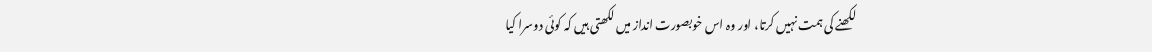لکھنے کی ہمت نہیں کرتا، اور وہ اس خوبصورت انداز میں لکھتی ہیں کہ کوئی دوسرا کیا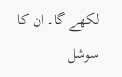لکھے گا۔ ان کا سوشل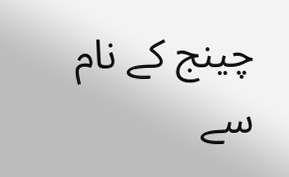چینج کے نام سے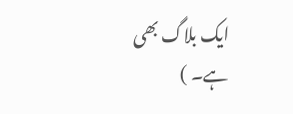ایک بلاگ بھی ہے۔ )